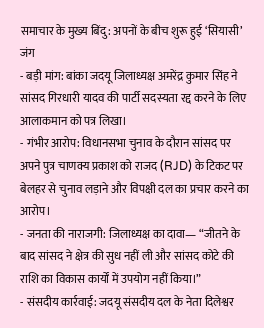समाचार के मुख्य बिंदु: अपनों के बीच शुरू हुई ‘सियासी’ जंग
- बड़ी मांग: बांका जदयू जिलाध्यक्ष अमरेंद्र कुमार सिंह ने सांसद गिरधारी यादव की पार्टी सदस्यता रद्द करने के लिए आलाकमान को पत्र लिखा।
- गंभीर आरोप: विधानसभा चुनाव के दौरान सांसद पर अपने पुत्र चाणक्य प्रकाश को राजद (RJD) के टिकट पर बेलहर से चुनाव लड़ाने और विपक्षी दल का प्रचार करने का आरोप।
- जनता की नाराजगी: जिलाध्यक्ष का दावा— “जीतने के बाद सांसद ने क्षेत्र की सुध नहीं ली और सांसद कोटे की राशि का विकास कार्यों में उपयोग नहीं किया।”
- संसदीय कार्रवाई: जदयू संसदीय दल के नेता दिलेश्वर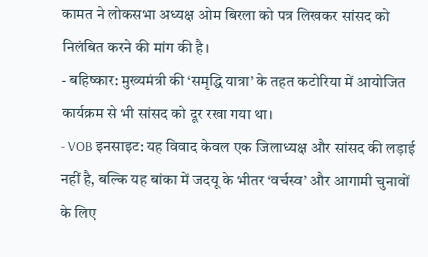कामत ने लोकसभा अध्यक्ष ओम बिरला को पत्र लिखकर सांसद को निलंबित करने की मांग की है।
- बहिष्कार: मुख्यमंत्री की ‘समृद्धि यात्रा’ के तहत कटोरिया में आयोजित कार्यक्रम से भी सांसद को दूर रखा गया था।
- VOB इनसाइट: यह विवाद केवल एक जिलाध्यक्ष और सांसद की लड़ाई नहीं है, बल्कि यह बांका में जदयू के भीतर ‘वर्चस्व’ और आगामी चुनावों के लिए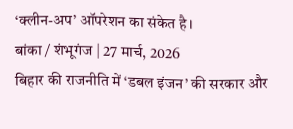‘क्लीन-अप’ ऑपरेशन का संकेत है।
बांका / शंभूगंज | 27 मार्च, 2026
बिहार की राजनीति में ‘डबल इंजन’ की सरकार और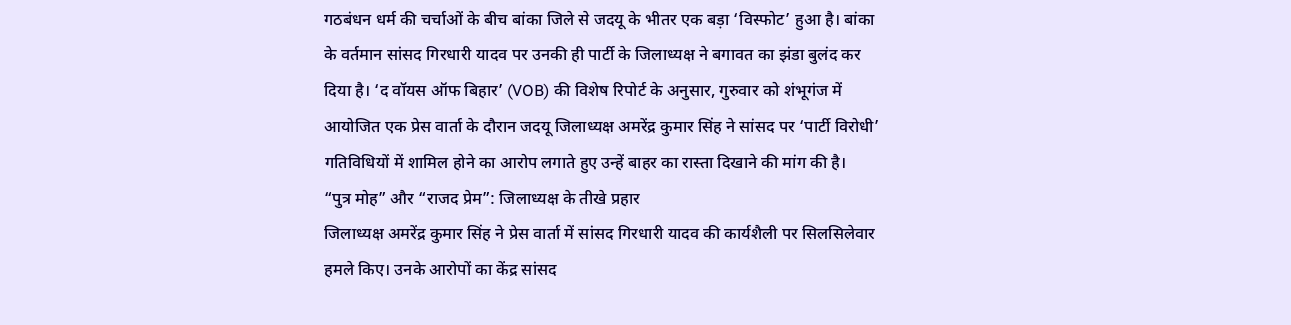गठबंधन धर्म की चर्चाओं के बीच बांका जिले से जदयू के भीतर एक बड़ा ‘विस्फोट’ हुआ है। बांका के वर्तमान सांसद गिरधारी यादव पर उनकी ही पार्टी के जिलाध्यक्ष ने बगावत का झंडा बुलंद कर दिया है। ‘द वॉयस ऑफ बिहार’ (VOB) की विशेष रिपोर्ट के अनुसार, गुरुवार को शंभूगंज में आयोजित एक प्रेस वार्ता के दौरान जदयू जिलाध्यक्ष अमरेंद्र कुमार सिंह ने सांसद पर ‘पार्टी विरोधी’ गतिविधियों में शामिल होने का आरोप लगाते हुए उन्हें बाहर का रास्ता दिखाने की मांग की है।
“पुत्र मोह” और “राजद प्रेम”: जिलाध्यक्ष के तीखे प्रहार
जिलाध्यक्ष अमरेंद्र कुमार सिंह ने प्रेस वार्ता में सांसद गिरधारी यादव की कार्यशैली पर सिलसिलेवार हमले किए। उनके आरोपों का केंद्र सांसद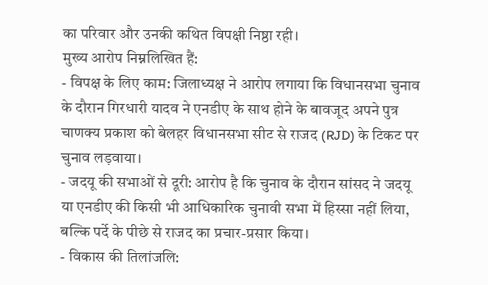का परिवार और उनकी कथित विपक्षी निष्ठा रही।
मुख्य आरोप निम्नलिखित हैं:
- विपक्ष के लिए काम: जिलाध्यक्ष ने आरोप लगाया कि विधानसभा चुनाव के दौरान गिरधारी यादव ने एनडीए के साथ होने के बावजूद अपने पुत्र चाणक्य प्रकाश को बेलहर विधानसभा सीट से राजद (RJD) के टिकट पर चुनाव लड़वाया।
- जदयू की सभाओं से दूरी: आरोप है कि चुनाव के दौरान सांसद ने जदयू या एनडीए की किसी भी आधिकारिक चुनावी सभा में हिस्सा नहीं लिया, बल्कि पर्दे के पीछे से राजद का प्रचार-प्रसार किया।
- विकास की तिलांजलि: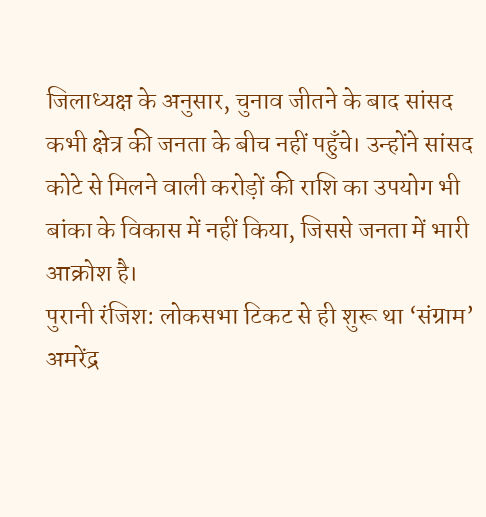जिलाध्यक्ष के अनुसार, चुनाव जीतने के बाद सांसद कभी क्षेत्र की जनता के बीच नहीं पहुँचे। उन्होंने सांसद कोटे से मिलने वाली करोड़ों की राशि का उपयोग भी बांका के विकास में नहीं किया, जिससे जनता में भारी आक्रोश है।
पुरानी रंजिश: लोकसभा टिकट से ही शुरू था ‘संग्राम’
अमरेंद्र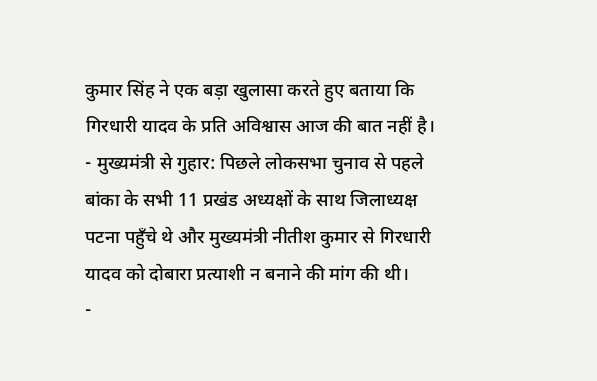कुमार सिंह ने एक बड़ा खुलासा करते हुए बताया कि गिरधारी यादव के प्रति अविश्वास आज की बात नहीं है।
- मुख्यमंत्री से गुहार: पिछले लोकसभा चुनाव से पहले बांका के सभी 11 प्रखंड अध्यक्षों के साथ जिलाध्यक्ष पटना पहुँचे थे और मुख्यमंत्री नीतीश कुमार से गिरधारी यादव को दोबारा प्रत्याशी न बनाने की मांग की थी।
-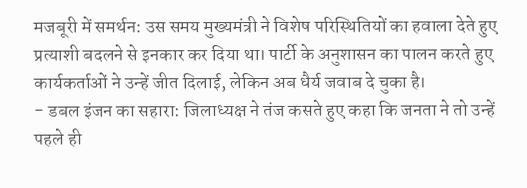मजबूरी में समर्थन: उस समय मुख्यमंत्री ने विशेष परिस्थितियों का हवाला देते हुए प्रत्याशी बदलने से इनकार कर दिया था। पार्टी के अनुशासन का पालन करते हुए कार्यकर्ताओं ने उन्हें जीत दिलाई, लेकिन अब धैर्य जवाब दे चुका है।
- डबल इंजन का सहारा: जिलाध्यक्ष ने तंज कसते हुए कहा कि जनता ने तो उन्हें पहले ही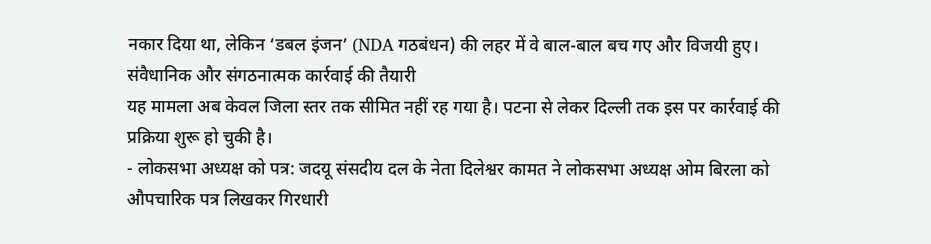नकार दिया था, लेकिन ‘डबल इंजन’ (NDA गठबंधन) की लहर में वे बाल-बाल बच गए और विजयी हुए।
संवैधानिक और संगठनात्मक कार्रवाई की तैयारी
यह मामला अब केवल जिला स्तर तक सीमित नहीं रह गया है। पटना से लेकर दिल्ली तक इस पर कार्रवाई की प्रक्रिया शुरू हो चुकी है।
- लोकसभा अध्यक्ष को पत्र: जदयू संसदीय दल के नेता दिलेश्वर कामत ने लोकसभा अध्यक्ष ओम बिरला को औपचारिक पत्र लिखकर गिरधारी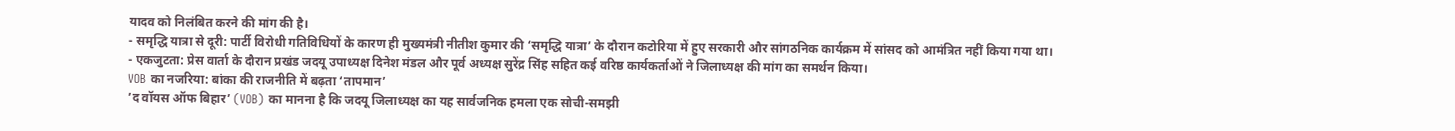यादव को निलंबित करने की मांग की है।
- समृद्धि यात्रा से दूरी: पार्टी विरोधी गतिविधियों के कारण ही मुख्यमंत्री नीतीश कुमार की ‘समृद्धि यात्रा’ के दौरान कटोरिया में हुए सरकारी और सांगठनिक कार्यक्रम में सांसद को आमंत्रित नहीं किया गया था।
- एकजुटता: प्रेस वार्ता के दौरान प्रखंड जदयू उपाध्यक्ष दिनेश मंडल और पूर्व अध्यक्ष सुरेंद्र सिंह सहित कई वरिष्ठ कार्यकर्ताओं ने जिलाध्यक्ष की मांग का समर्थन किया।
VOB का नजरिया: बांका की राजनीति में बढ़ता ‘तापमान’
’द वॉयस ऑफ बिहार’ (VOB) का मानना है कि जदयू जिलाध्यक्ष का यह सार्वजनिक हमला एक सोची-समझी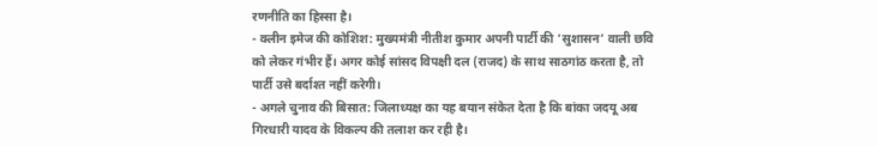रणनीति का हिस्सा है।
- क्लीन इमेज की कोशिश: मुख्यमंत्री नीतीश कुमार अपनी पार्टी की ‘सुशासन’ वाली छवि को लेकर गंभीर हैं। अगर कोई सांसद विपक्षी दल (राजद) के साथ साठगांठ करता है, तो पार्टी उसे बर्दाश्त नहीं करेगी।
- अगले चुनाव की बिसात: जिलाध्यक्ष का यह बयान संकेत देता है कि बांका जदयू अब गिरधारी यादव के विकल्प की तलाश कर रही है।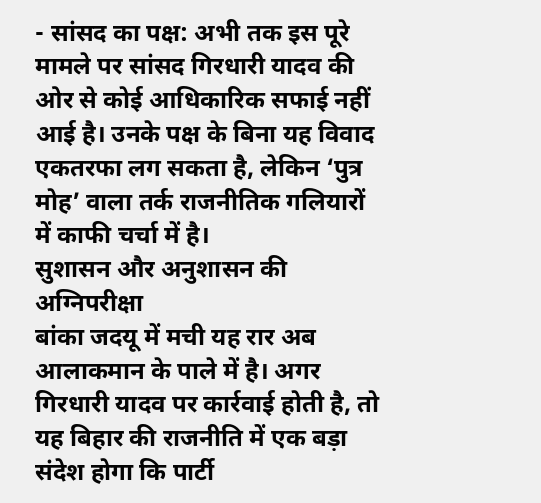- सांसद का पक्ष: अभी तक इस पूरे मामले पर सांसद गिरधारी यादव की ओर से कोई आधिकारिक सफाई नहीं आई है। उनके पक्ष के बिना यह विवाद एकतरफा लग सकता है, लेकिन ‘पुत्र मोह’ वाला तर्क राजनीतिक गलियारों में काफी चर्चा में है।
सुशासन और अनुशासन की अग्निपरीक्षा
बांका जदयू में मची यह रार अब आलाकमान के पाले में है। अगर गिरधारी यादव पर कार्रवाई होती है, तो यह बिहार की राजनीति में एक बड़ा संदेश होगा कि पार्टी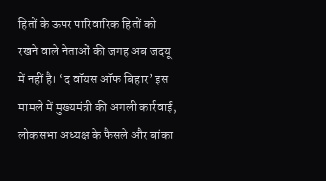हितों के ऊपर पारिवारिक हितों को रखने वाले नेताओं की जगह अब जदयू में नहीं है। ‘द वॉयस ऑफ बिहार’ इस मामले में मुख्यमंत्री की अगली कार्रवाई, लोकसभा अध्यक्ष के फैसले और बांका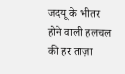जदयू के भीतर होने वाली हलचल की हर ताज़ा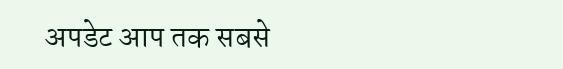अपडेट आप तक सबसे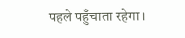पहले पहुँचाता रहेगा।